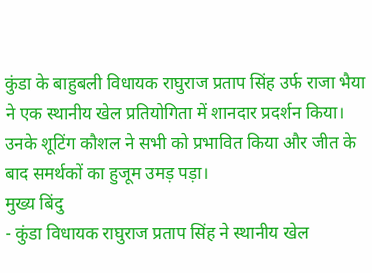कुंडा के बाहुबली विधायक राघुराज प्रताप सिंह उर्फ राजा भैया ने एक स्थानीय खेल प्रतियोगिता में शानदार प्रदर्शन किया। उनके शूटिंग कौशल ने सभी को प्रभावित किया और जीत के बाद समर्थकों का हुजूम उमड़ पड़ा।
मुख्य बिंदु
- कुंडा विधायक राघुराज प्रताप सिंह ने स्थानीय खेल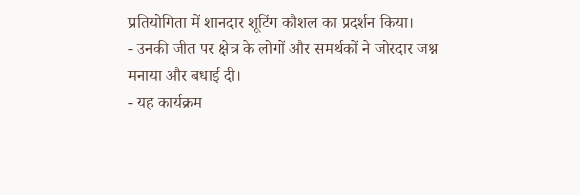प्रतियोगिता में शानदार शूटिंग कौशल का प्रदर्शन किया।
- उनकी जीत पर क्षेत्र के लोगों और समर्थकों ने जोरदार जश्न मनाया और बधाई दी।
- यह कार्यक्रम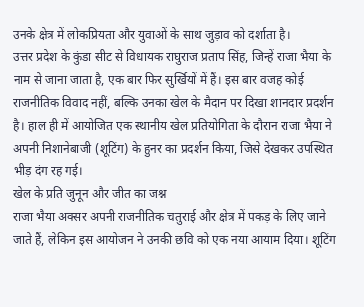उनके क्षेत्र में लोकप्रियता और युवाओं के साथ जुड़ाव को दर्शाता है।
उत्तर प्रदेश के कुंडा सीट से विधायक राघुराज प्रताप सिंह, जिन्हें राजा भैया के नाम से जाना जाता है, एक बार फिर सुर्खियों में हैं। इस बार वजह कोई राजनीतिक विवाद नहीं, बल्कि उनका खेल के मैदान पर दिखा शानदार प्रदर्शन है। हाल ही में आयोजित एक स्थानीय खेल प्रतियोगिता के दौरान राजा भैया ने अपनी निशानेबाजी (शूटिंग) के हुनर का प्रदर्शन किया, जिसे देखकर उपस्थित भीड़ दंग रह गई।
खेल के प्रति जुनून और जीत का जश्न
राजा भैया अक्सर अपनी राजनीतिक चतुराई और क्षेत्र में पकड़ के लिए जाने जाते हैं, लेकिन इस आयोजन ने उनकी छवि को एक नया आयाम दिया। शूटिंग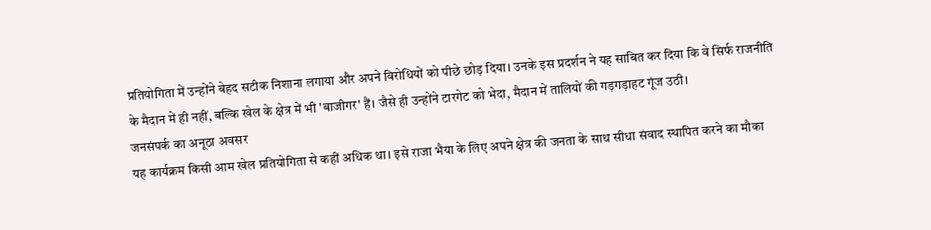प्रतियोगिता में उन्होंने बेहद सटीक निशाना लगाया और अपने विरोधियों को पीछे छोड़ दिया। उनके इस प्रदर्शन ने यह साबित कर दिया कि वे सिर्फ राजनीति के मैदान में ही नहीं, बल्कि खेल के क्षेत्र में भी 'बाजीगर' हैं। जैसे ही उन्होंने टारगेट को भेदा, मैदान में तालियों की गड़गड़ाहट गूंज उठी।
जनसंपर्क का अनूठा अवसर
यह कार्यक्रम किसी आम खेल प्रतियोगिता से कहीं अधिक था। इसे राजा भैया के लिए अपने क्षेत्र की जनता के साथ सीधा संवाद स्थापित करने का मौका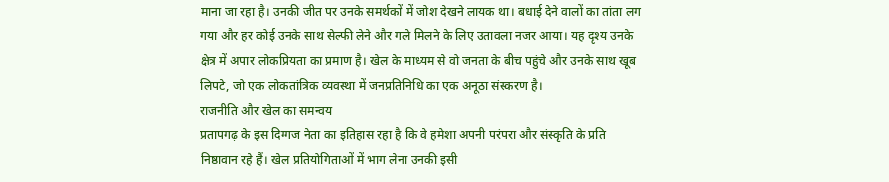माना जा रहा है। उनकी जीत पर उनके समर्थकों में जोश देखने लायक था। बधाई देने वालों का तांता लग गया और हर कोई उनके साथ सेल्फी लेने और गले मिलने के लिए उतावला नजर आया। यह दृश्य उनके क्षेत्र में अपार लोकप्रियता का प्रमाण है। खेल के माध्यम से वो जनता के बीच पहुंचे और उनके साथ खूब लिपटे, जो एक लोकतांत्रिक व्यवस्था में जनप्रतिनिधि का एक अनूठा संस्करण है।
राजनीति और खेल का समन्वय
प्रतापगढ़ के इस दिग्गज नेता का इतिहास रहा है कि वे हमेशा अपनी परंपरा और संस्कृति के प्रति निष्ठावान रहे हैं। खेल प्रतियोगिताओं में भाग लेना उनकी इसी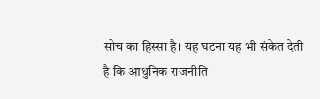सोच का हिस्सा है। यह घटना यह भी संकेत देती है कि आधुनिक राजनीति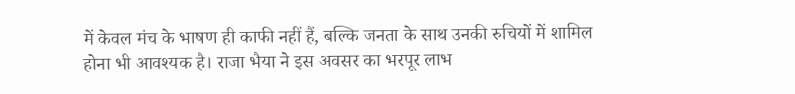में केवल मंच के भाषण ही काफी नहीं हैं, बल्कि जनता के साथ उनकी रुचियों में शामिल होना भी आवश्यक है। राजा भैया ने इस अवसर का भरपूर लाभ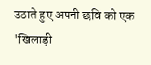उठाते हुए अपनी छवि को एक 'खिलाड़ी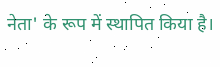नेता' के रूप में स्थापित किया है।